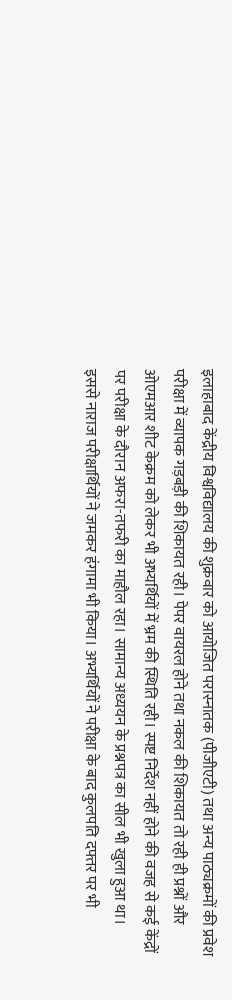इलाहाबाद केंद्रीय विश्वविद्यालय की शुक्रवार को आयोजित परास्नातक (पीजीएटी) तथा अन्य पाठ्यक्रमों की प्रवेश परीक्षा में व्यापक गड़बड़ी की शिकायत रही। पेपर वायरल होने तथा नकल की शिकायत तो रही ही प्रश्नों और ओएमआर शीट केक्रम को लेकर भी अभ्यर्थियों में भ्रम की स्थिति रही। स्पष्ट निर्देश नहीं होने की वजह से कई केंद्रों पर परीक्षा के दौरान अफरा-तफरी का माहौल रहा। सामान्य अध्ययन के प्रश्नपत्र का सील भी खुला हुआ था। इससे नाराज परीक्षार्थियों ने जमकर हंगामा भी किया। अभ्यर्थियों ने परीक्षा के बाद कुलपति दफ्तर पर भी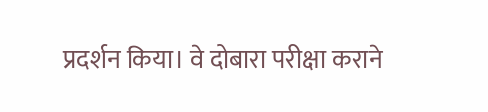प्रदर्शन किया। वे दोबारा परीक्षा कराने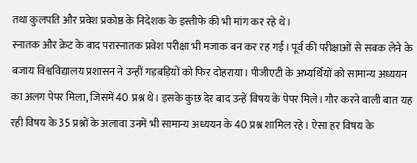तथा कुलपति और प्रवेश प्रकोष्ठ के निदेशक के इस्तीफे की भी मांग कर रहे थे।
स्नातक और क्रेट के बाद परास्नातक प्रवेश परीक्षा भी मजाक बन कर रह गई। पूर्व की परीक्षाओं से सबक लेने के बजाय विश्वविद्यालय प्रशासन ने उन्हीं गड़बड़ियों को फिर दोहराया। पीजीएटी के अभ्यर्थियों को सामान्य अध्ययन का अलग पेपर मिला, जिसमें 40 प्रश्न थे। इसके कुछ देर बाद उन्हें विषय के पेपर मिले। गौर करने वाली बात यह रही विषय के 35 प्रश्नों के अलावा उनमें भी सामान्य अध्ययन के 40 प्रश्न शामिल रहे। ऐसा हर विषय के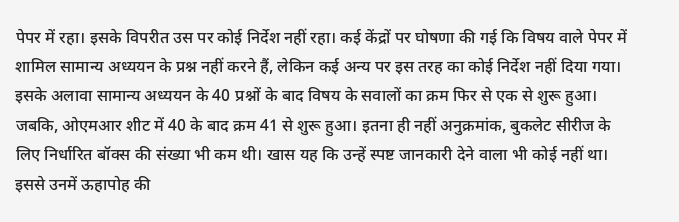पेपर में रहा। इसके विपरीत उस पर कोई निर्देश नहीं रहा। कई केंद्रों पर घोषणा की गई कि विषय वाले पेपर में शामिल सामान्य अध्ययन के प्रश्न नहीं करने हैं, लेकिन कई अन्य पर इस तरह का कोई निर्देश नहीं दिया गया।
इसके अलावा सामान्य अध्ययन के 40 प्रश्नों के बाद विषय के सवालों का क्रम फिर से एक से शुरू हुआ। जबकि, ओएमआर शीट में 40 के बाद क्रम 41 से शुरू हुआ। इतना ही नहीं अनुक्रमांक, बुकलेट सीरीज के लिए निर्धारित बॉक्स की संख्या भी कम थी। खास यह कि उन्हें स्पष्ट जानकारी देने वाला भी कोई नहीं था। इससे उनमें ऊहापोह की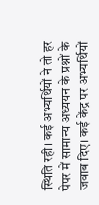स्थिति रही। कई अभ्यर्थियों ने तो हर पेपर में सामान्य अध्ययन के प्रश्नों के जवाब दिए। कई केंद्र पर अभ्यर्थियों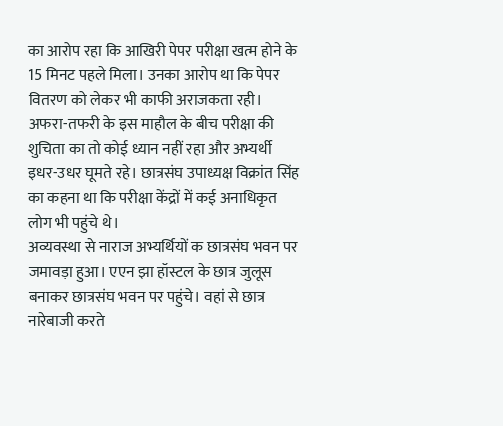का आरोप रहा कि आखिरी पेपर परीक्षा खत्म होने के 15 मिनट पहले मिला। उनका आरोप था कि पेपर वितरण को लेकर भी काफी अराजकता रही। अफरा-तफरी के इस माहौल के बीच परीक्षा की शुचिता का तो कोई ध्यान नहीं रहा और अभ्यर्थी इधर-उधर घूमते रहे। छात्रसंघ उपाध्यक्ष विक्रांत सिंह का कहना था कि परीक्षा केंद्रों में कई अनाधिकृत लोग भी पहुंचे थे।
अव्यवस्था से नाराज अभ्यर्थियों क छात्रसंघ भवन पर जमावड़ा हुआ। एएन झा हॉस्टल के छात्र जुलूस बनाकर छात्रसंघ भवन पर पहुंचे। वहां से छात्र नारेबाजी करते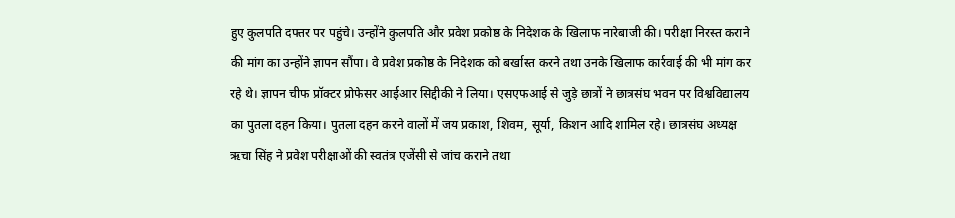हुए कुलपति दफ्तर पर पहुंचे। उन्होंने कुलपति और प्रवेश प्रकोष्ठ के निदेशक के खिलाफ नारेबाजी की। परीक्षा निरस्त कराने की मांग का उन्होंने ज्ञापन सौंपा। वे प्रवेश प्रकोष्ठ के निदेशक को बर्खास्त करने तथा उनके खिलाफ कार्रवाई की भी मांग कर रहे थे। ज्ञापन चीफ प्रॉक्टर प्रोफेसर आईआर सिद्दीकी ने लिया। एसएफआई से जुड़े छात्रों ने छात्रसंघ भवन पर विश्वविद्यालय का पुतला दहन किया। पुतला दहन करने वालों में जय प्रकाश, शिवम, सूर्या, किशन आदि शामिल रहे। छात्रसंघ अध्यक्ष ऋचा सिंह ने प्रवेश परीक्षाओं की स्वतंत्र एजेंसी से जांच कराने तथा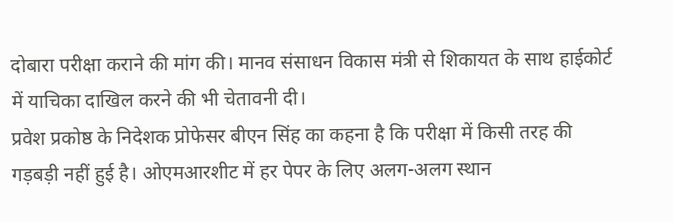दोबारा परीक्षा कराने की मांग की। मानव संसाधन विकास मंत्री से शिकायत के साथ हाईकोर्ट में याचिका दाखिल करने की भी चेतावनी दी।
प्रवेश प्रकोष्ठ के निदेशक प्रोफेसर बीएन सिंह का कहना है कि परीक्षा में किसी तरह की गड़बड़ी नहीं हुई है। ओएमआरशीट में हर पेपर के लिए अलग-अलग स्थान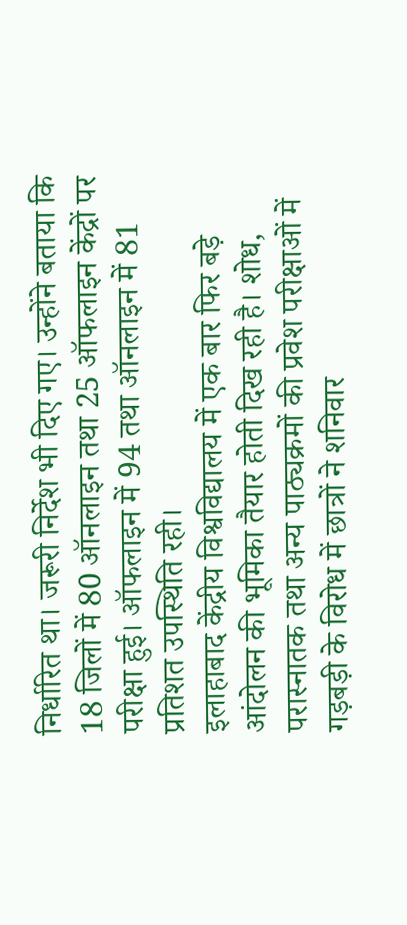निर्धारित था। जरूरी निर्देश भी दिए गए। उन्होंने बताया कि 18 जिलों में 80 ऑनलाइन तथा 25 ऑफलाइन केंद्रों पर परीक्षा हुई। ऑफलाइन में 94 तथा ऑनलाइन में 81 प्रतिशत उपस्थिति रही।
इलाहाबाद केंद्रीय विश्वविद्यालय में एक बार फिर बड़े आंदोलन की भूमिका तैयार होती दिख रही है। शोध, परास्नातक तथा अन्य पाठ्यक्रमों की प्रवेश परीक्षाओं में गड़बड़ी के विरोध में छात्रों ने शनिवार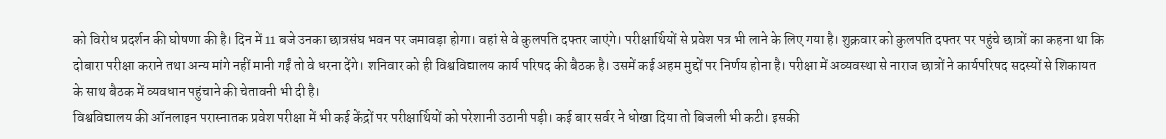को विरोध प्रदर्शन की घोषणा की है। दिन में 11 बजे उनका छात्रसंघ भवन पर जमावड़ा होगा। वहां से वे कुलपति दफ्तर जाएंगे। परीक्षार्थियों से प्रवेश पत्र भी लाने के लिए गया है। शुक्रवार को कुलपति दफ्तर पर पहुंचे छात्रों का कहना था कि दोबारा परीक्षा कराने तथा अन्य मांगे नहीं मानी गईं तो वे धरना देंगे। शनिवार को ही विश्वविद्यालय कार्य परिषद की बैठक है। उसमें कई अहम मुद्दों पर निर्णय होना है। परीक्षा में अव्यवस्था से नाराज छात्रों ने कार्यपरिषद सदस्यों से शिकायत के साथ बैठक में व्यवधान पहुंचाने की चेतावनी भी दी है।
विश्वविद्यालय की ऑनलाइन परास्नातक प्रवेश परीक्षा में भी कई केंद्रों पर परीक्षार्थियों को परेशानी उठानी पड़ी। कई बार सर्वर ने धोखा दिया तो बिजली भी कटी। इसकी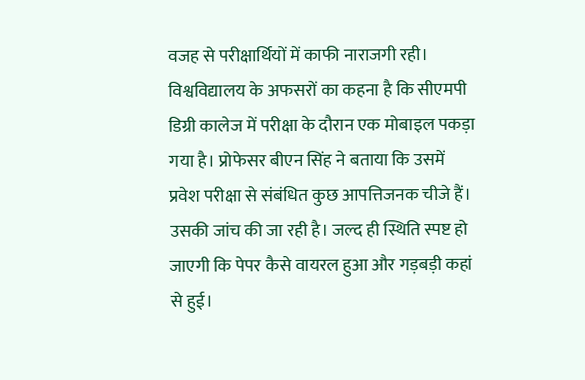वजह से परीक्षार्थियों में काफी नाराजगी रही। विश्वविद्यालय के अफसरों का कहना है कि सीएमपी डिग्री कालेज में परीक्षा के दौरान एक मोबाइल पकड़ा गया है। प्रोफेसर बीएन सिंह ने बताया कि उसमें प्रवेश परीक्षा से संबंधित कुछ आपत्तिजनक चीजे हैं। उसकी जांच की जा रही है। जल्द ही स्थिति स्पष्ट हो जाएगी कि पेपर कैसे वायरल हुआ और गड़बड़ी कहां से हुई।